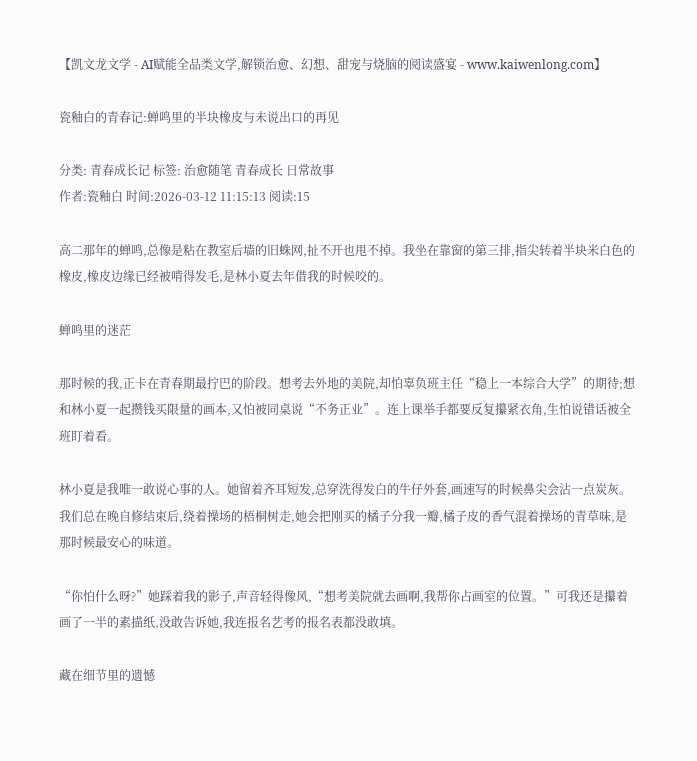【凯文龙文学 - AI赋能全品类文学,解锁治愈、幻想、甜宠与烧脑的阅读盛宴 - www.kaiwenlong.com】

瓷釉白的青春记:蝉鸣里的半块橡皮与未说出口的再见

分类: 青春成长记 标签: 治愈随笔 青春成长 日常故事
作者:瓷釉白 时间:2026-03-12 11:15:13 阅读:15

高二那年的蝉鸣,总像是粘在教室后墙的旧蛛网,扯不开也甩不掉。我坐在靠窗的第三排,指尖转着半块米白色的橡皮,橡皮边缘已经被啃得发毛,是林小夏去年借我的时候咬的。

蝉鸣里的迷茫

那时候的我,正卡在青春期最拧巴的阶段。想考去外地的美院,却怕辜负班主任“稳上一本综合大学”的期待;想和林小夏一起攒钱买限量的画本,又怕被同桌说“不务正业”。连上课举手都要反复攥紧衣角,生怕说错话被全班盯着看。

林小夏是我唯一敢说心事的人。她留着齐耳短发,总穿洗得发白的牛仔外套,画速写的时候鼻尖会沾一点炭灰。我们总在晚自修结束后,绕着操场的梧桐树走,她会把刚买的橘子分我一瓣,橘子皮的香气混着操场的青草味,是那时候最安心的味道。

“你怕什么呀?”她踩着我的影子,声音轻得像风,“想考美院就去画啊,我帮你占画室的位置。”可我还是攥着画了一半的素描纸,没敢告诉她,我连报名艺考的报名表都没敢填。

藏在细节里的遗憾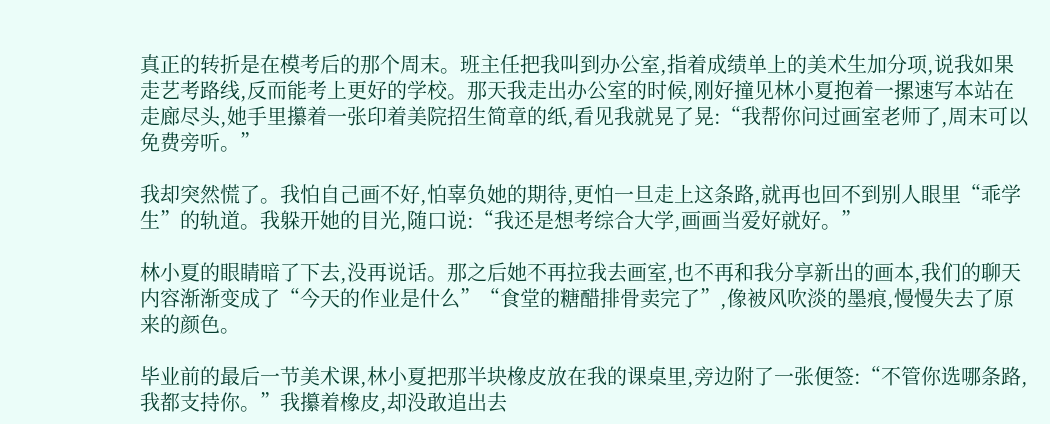真正的转折是在模考后的那个周末。班主任把我叫到办公室,指着成绩单上的美术生加分项,说我如果走艺考路线,反而能考上更好的学校。那天我走出办公室的时候,刚好撞见林小夏抱着一摞速写本站在走廊尽头,她手里攥着一张印着美院招生简章的纸,看见我就晃了晃:“我帮你问过画室老师了,周末可以免费旁听。”

我却突然慌了。我怕自己画不好,怕辜负她的期待,更怕一旦走上这条路,就再也回不到别人眼里“乖学生”的轨道。我躲开她的目光,随口说:“我还是想考综合大学,画画当爱好就好。”

林小夏的眼睛暗了下去,没再说话。那之后她不再拉我去画室,也不再和我分享新出的画本,我们的聊天内容渐渐变成了“今天的作业是什么”“食堂的糖醋排骨卖完了”,像被风吹淡的墨痕,慢慢失去了原来的颜色。

毕业前的最后一节美术课,林小夏把那半块橡皮放在我的课桌里,旁边附了一张便签:“不管你选哪条路,我都支持你。”我攥着橡皮,却没敢追出去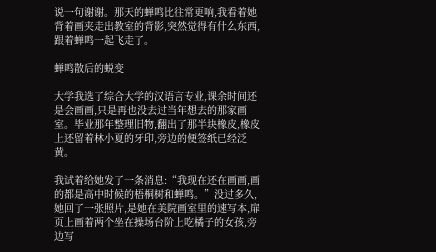说一句谢谢。那天的蝉鸣比往常更响,我看着她背着画夹走出教室的背影,突然觉得有什么东西,跟着蝉鸣一起飞走了。

蝉鸣散后的蜕变

大学我选了综合大学的汉语言专业,课余时间还是会画画,只是再也没去过当年想去的那家画室。毕业那年整理旧物,翻出了那半块橡皮,橡皮上还留着林小夏的牙印,旁边的便签纸已经泛黄。

我试着给她发了一条消息:“我现在还在画画,画的都是高中时候的梧桐树和蝉鸣。”没过多久,她回了一张照片,是她在美院画室里的速写本,扉页上画着两个坐在操场台阶上吃橘子的女孩,旁边写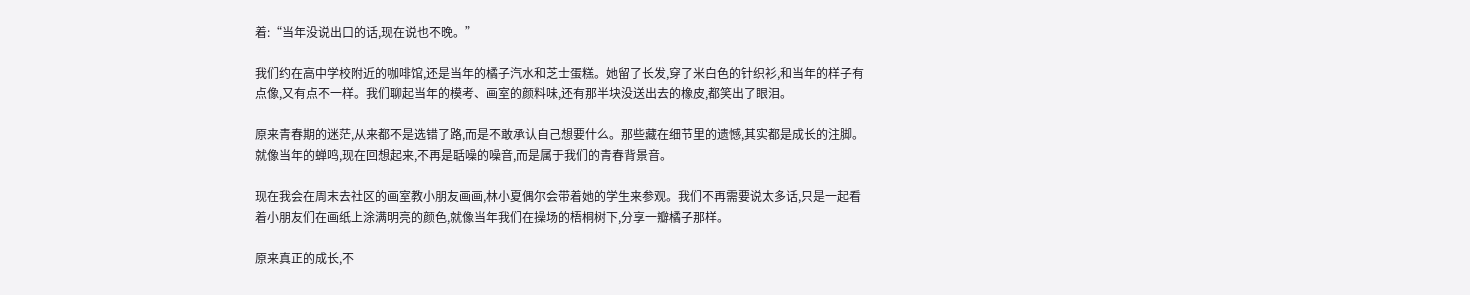着:“当年没说出口的话,现在说也不晚。”

我们约在高中学校附近的咖啡馆,还是当年的橘子汽水和芝士蛋糕。她留了长发,穿了米白色的针织衫,和当年的样子有点像,又有点不一样。我们聊起当年的模考、画室的颜料味,还有那半块没送出去的橡皮,都笑出了眼泪。

原来青春期的迷茫,从来都不是选错了路,而是不敢承认自己想要什么。那些藏在细节里的遗憾,其实都是成长的注脚。就像当年的蝉鸣,现在回想起来,不再是聒噪的噪音,而是属于我们的青春背景音。

现在我会在周末去社区的画室教小朋友画画,林小夏偶尔会带着她的学生来参观。我们不再需要说太多话,只是一起看着小朋友们在画纸上涂满明亮的颜色,就像当年我们在操场的梧桐树下,分享一瓣橘子那样。

原来真正的成长,不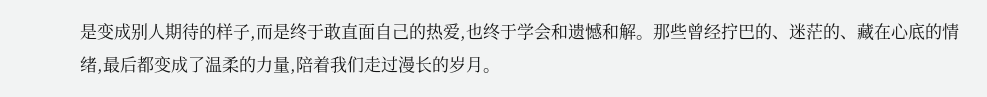是变成别人期待的样子,而是终于敢直面自己的热爱,也终于学会和遗憾和解。那些曾经拧巴的、迷茫的、藏在心底的情绪,最后都变成了温柔的力量,陪着我们走过漫长的岁月。